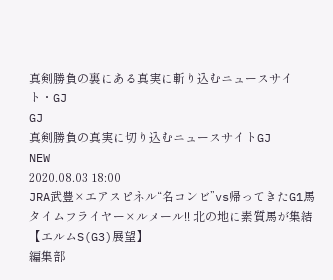真剣勝負の裏にある真実に斬り込むニュースサイト・GJ
GJ
真剣勝負の真実に切り込むニュースサイトGJ
NEW
2020.08.03 18:00
JRA武豊×エアスピネル“名コンビ”vs帰ってきたG1馬タイムフライヤー×ルメール!! 北の地に素質馬が集結【エルムS(G3)展望】
編集部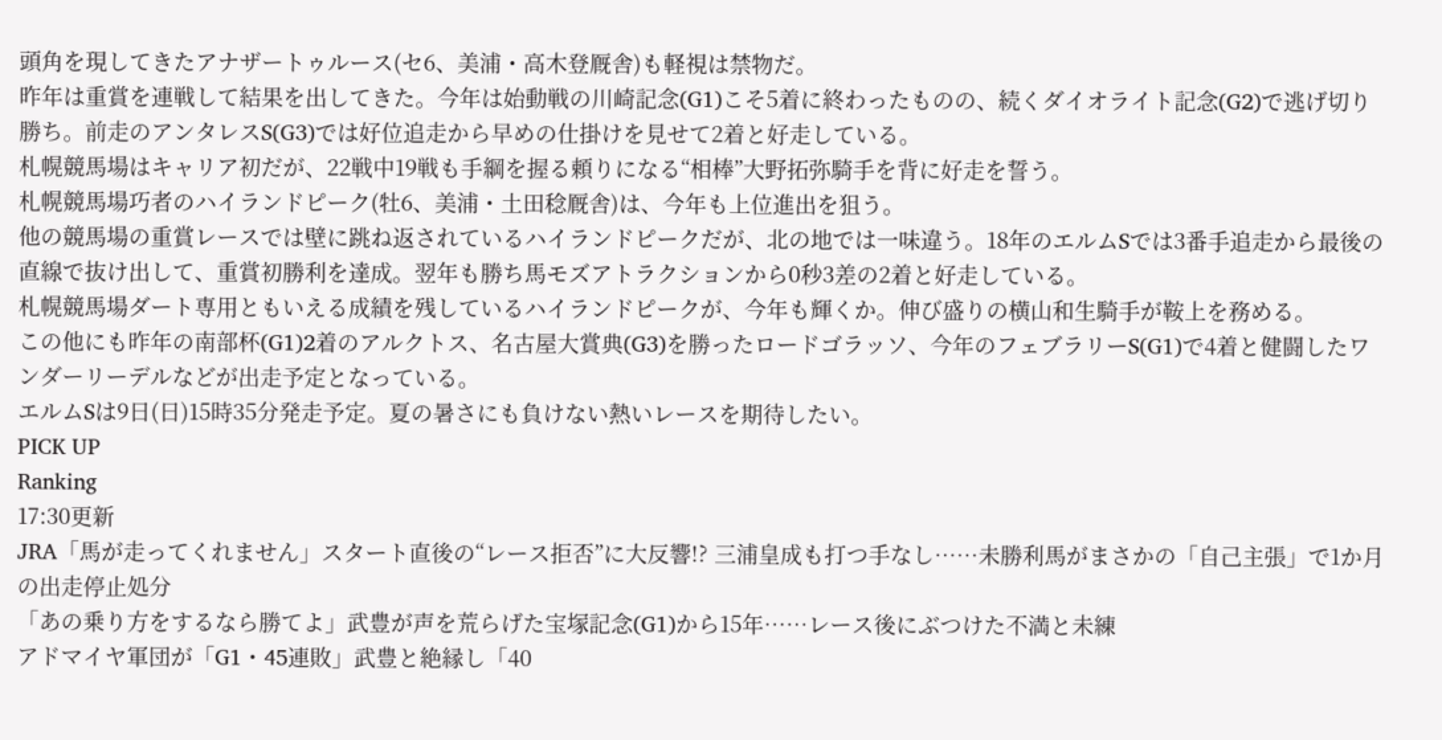頭角を現してきたアナザートゥルース(セ6、美浦・高木登厩舎)も軽視は禁物だ。
昨年は重賞を連戦して結果を出してきた。今年は始動戦の川崎記念(G1)こそ5着に終わったものの、続くダイオライト記念(G2)で逃げ切り勝ち。前走のアンタレスS(G3)では好位追走から早めの仕掛けを見せて2着と好走している。
札幌競馬場はキャリア初だが、22戦中19戦も手綱を握る頼りになる“相棒”大野拓弥騎手を背に好走を誓う。
札幌競馬場巧者のハイランドピーク(牡6、美浦・土田稔厩舎)は、今年も上位進出を狙う。
他の競馬場の重賞レースでは壁に跳ね返されているハイランドピークだが、北の地では一味違う。18年のエルムSでは3番手追走から最後の直線で抜け出して、重賞初勝利を達成。翌年も勝ち馬モズアトラクションから0秒3差の2着と好走している。
札幌競馬場ダート専用ともいえる成績を残しているハイランドピークが、今年も輝くか。伸び盛りの横山和生騎手が鞍上を務める。
この他にも昨年の南部杯(G1)2着のアルクトス、名古屋大賞典(G3)を勝ったロードゴラッソ、今年のフェブラリーS(G1)で4着と健闘したワンダーリーデルなどが出走予定となっている。
エルムSは9日(日)15時35分発走予定。夏の暑さにも負けない熱いレースを期待したい。
PICK UP
Ranking
17:30更新
JRA「馬が走ってくれません」スタート直後の“レース拒否”に大反響!? 三浦皇成も打つ手なし……未勝利馬がまさかの「自己主張」で1か月の出走停止処分
「あの乗り方をするなら勝てよ」武豊が声を荒らげた宝塚記念(G1)から15年……レース後にぶつけた不満と未練
アドマイヤ軍団が「G1・45連敗」武豊と絶縁し「40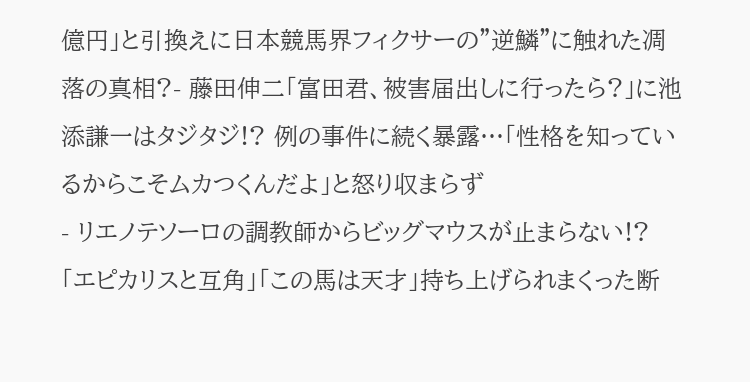億円」と引換えに日本競馬界フィクサーの”逆鱗”に触れた凋落の真相?- 藤田伸二「富田君、被害届出しに行ったら?」に池添謙一はタジタジ!? 例の事件に続く暴露…「性格を知っているからこそムカつくんだよ」と怒り収まらず
- リエノテソーロの調教師からビッグマウスが止まらない!?「エピカリスと互角」「この馬は天才」持ち上げられまくった断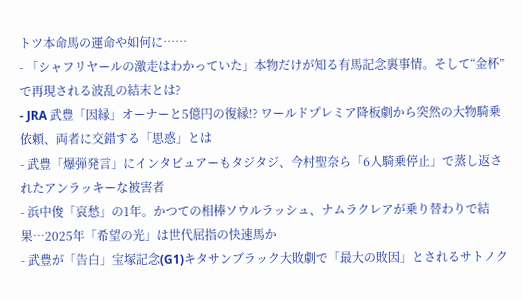トツ本命馬の運命や如何に……
- 「シャフリヤールの激走はわかっていた」本物だけが知る有馬記念裏事情。そして“金杯”で再現される波乱の結末とは?
- JRA 武豊「因縁」オーナーと5億円の復縁!? ワールドプレミア降板劇から突然の大物騎乗依頼、両者に交錯する「思惑」とは
- 武豊「爆弾発言」にインタビュアーもタジタジ、今村聖奈ら「6人騎乗停止」で蒸し返されたアンラッキーな被害者
- 浜中俊「哀愁」の1年。かつての相棒ソウルラッシュ、ナムラクレアが乗り替わりで結果…2025年「希望の光」は世代屈指の快速馬か
- 武豊が「告白」宝塚記念(G1)キタサンブラック大敗劇で「最大の敗因」とされるサトノク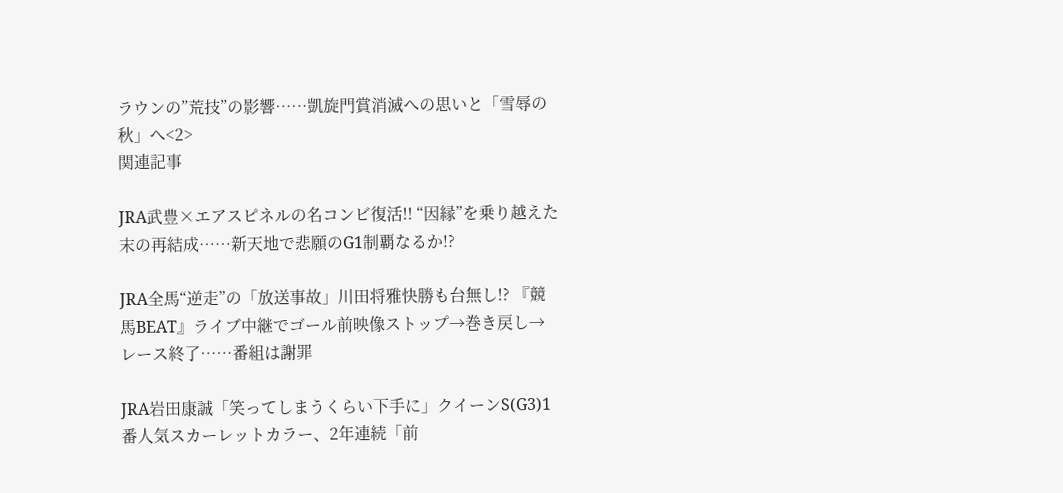ラウンの”荒技”の影響……凱旋門賞消滅への思いと「雪辱の秋」へ<2>
関連記事

JRA武豊×エアスピネルの名コンビ復活!! “因縁”を乗り越えた末の再結成……新天地で悲願のG1制覇なるか!?

JRA全馬“逆走”の「放送事故」川田将雅快勝も台無し!? 『競馬BEAT』ライブ中継でゴール前映像ストップ→巻き戻し→レース終了……番組は謝罪

JRA岩田康誠「笑ってしまうくらい下手に」クイーンS(G3)1番人気スカーレットカラー、2年連続「前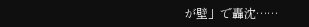が壁」で轟沈……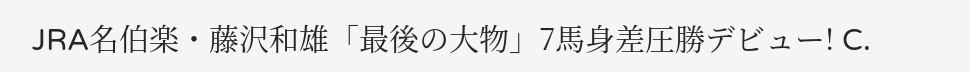JRA名伯楽・藤沢和雄「最後の大物」7馬身差圧勝デビュー! C.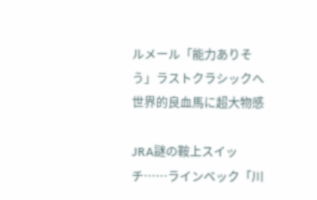ルメール「能力ありそう」ラストクラシックへ世界的良血馬に超大物感

JRA謎の鞍上スイッチ……ラインベック「川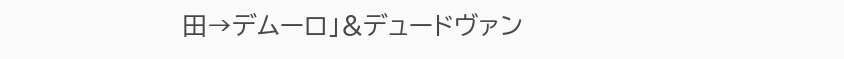田→デムーロ」&デュードヴァン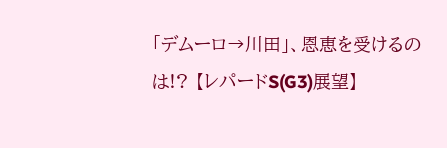「デムーロ→川田」、恩恵を受けるのは!? 【レパードS(G3)展望】